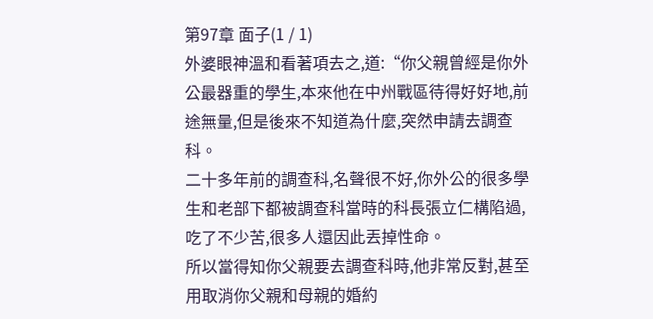第97章 面子(1 / 1)
外婆眼神溫和看著項去之,道:“你父親曾經是你外公最器重的學生,本來他在中州戰區待得好好地,前途無量,但是後來不知道為什麼,突然申請去調查科。
二十多年前的調查科,名聲很不好,你外公的很多學生和老部下都被調查科當時的科長張立仁構陷過,吃了不少苦,很多人還因此丟掉性命。
所以當得知你父親要去調查科時,他非常反對,甚至用取消你父親和母親的婚約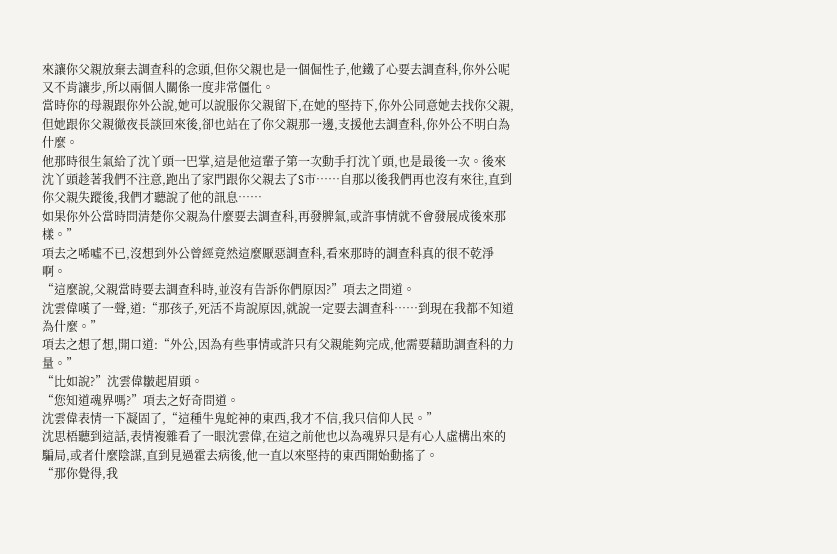來讓你父親放棄去調查科的念頭,但你父親也是一個倔性子,他鐵了心要去調查科,你外公呢又不肯讓步,所以兩個人關係一度非常僵化。
當時你的母親跟你外公說,她可以說服你父親留下,在她的堅持下,你外公同意她去找你父親,但她跟你父親徹夜長談回來後,卻也站在了你父親那一邊,支援他去調查科,你外公不明白為什麼。
他那時很生氣給了沈丫頭一巴掌,這是他這輩子第一次動手打沈丫頭,也是最後一次。後來沈丫頭趁著我們不注意,跑出了家門跟你父親去了S市……自那以後我們再也沒有來往,直到你父親失蹤後,我們才聽說了他的訊息……
如果你外公當時問清楚你父親為什麼要去調查科,再發脾氣,或許事情就不會發展成後來那樣。”
項去之唏噓不已,沒想到外公曾經竟然這麼厭惡調查科,看來那時的調查科真的很不乾淨啊。
“這麼說,父親當時要去調查科時,並沒有告訴你們原因?”項去之問道。
沈雲偉嘆了一聲,道:“那孩子,死活不肯說原因,就說一定要去調查科……到現在我都不知道為什麼。”
項去之想了想,開口道:“外公,因為有些事情或許只有父親能夠完成,他需要藉助調查科的力量。”
“比如說?”沈雲偉皺起眉頭。
“您知道魂界嗎?”項去之好奇問道。
沈雲偉表情一下凝固了,“這種牛鬼蛇神的東西,我才不信,我只信仰人民。”
沈思梧聽到這話,表情複雜看了一眼沈雲偉,在這之前他也以為魂界只是有心人虛構出來的騙局,或者什麼陰謀,直到見過霍去病後,他一直以來堅持的東西開始動搖了。
“那你覺得,我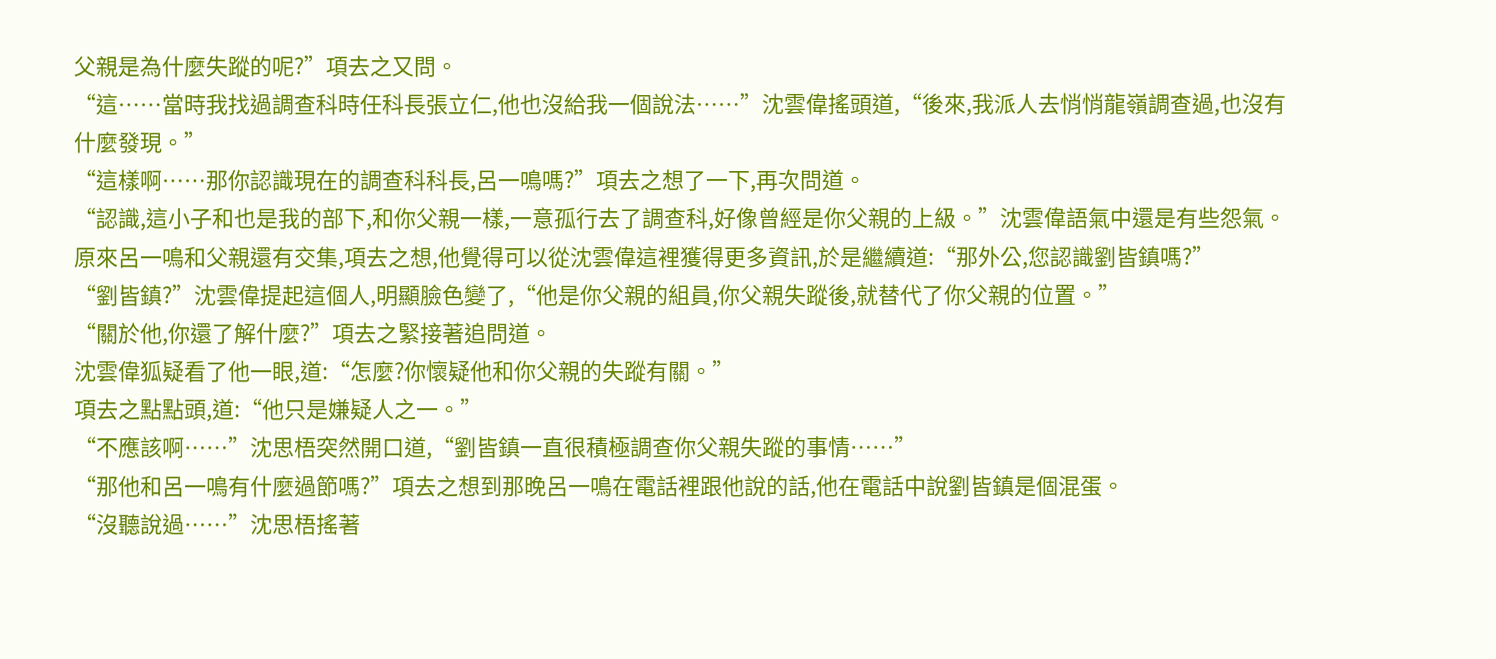父親是為什麼失蹤的呢?”項去之又問。
“這……當時我找過調查科時任科長張立仁,他也沒給我一個說法……”沈雲偉搖頭道,“後來,我派人去悄悄龍嶺調查過,也沒有什麼發現。”
“這樣啊……那你認識現在的調查科科長,呂一鳴嗎?”項去之想了一下,再次問道。
“認識,這小子和也是我的部下,和你父親一樣,一意孤行去了調查科,好像曾經是你父親的上級。”沈雲偉語氣中還是有些怨氣。
原來呂一鳴和父親還有交集,項去之想,他覺得可以從沈雲偉這裡獲得更多資訊,於是繼續道:“那外公,您認識劉皆鎮嗎?”
“劉皆鎮?”沈雲偉提起這個人,明顯臉色變了,“他是你父親的組員,你父親失蹤後,就替代了你父親的位置。”
“關於他,你還了解什麼?”項去之緊接著追問道。
沈雲偉狐疑看了他一眼,道:“怎麼?你懷疑他和你父親的失蹤有關。”
項去之點點頭,道:“他只是嫌疑人之一。”
“不應該啊……”沈思梧突然開口道,“劉皆鎮一直很積極調查你父親失蹤的事情……”
“那他和呂一鳴有什麼過節嗎?”項去之想到那晚呂一鳴在電話裡跟他說的話,他在電話中說劉皆鎮是個混蛋。
“沒聽說過……”沈思梧搖著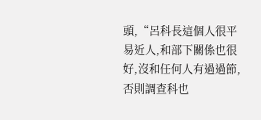頭,“呂科長這個人很平易近人,和部下關係也很好,沒和任何人有過過節,否則調查科也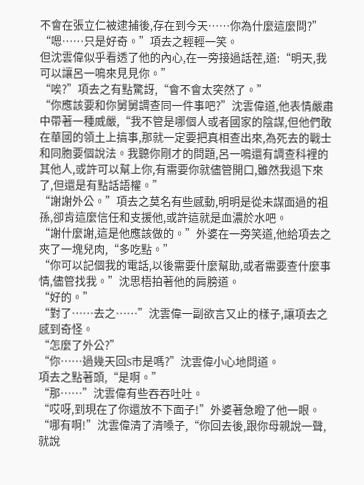不會在張立仁被逮捕後,存在到今天……你為什麼這麼問?”
“嗯……只是好奇。”項去之輕輕一笑。
但沈雲偉似乎看透了他的內心,在一旁接過話茬,道:“明天,我可以讓呂一鳴來見見你。”
“唉?”項去之有點驚訝,“會不會太突然了。”
“你應該要和你舅舅調查同一件事吧?”沈雲偉道,他表情嚴肅中帶著一種威嚴,“我不管是哪個人或者國家的陰謀,但他們敢在華國的領土上搞事,那就一定要把真相查出來,為死去的戰士和同胞要個說法。我聽你剛才的問題,呂一鳴還有調查科裡的其他人,或許可以幫上你,有需要你就儘管開口,雖然我退下來了,但還是有點話語權。”
“謝謝外公。”項去之莫名有些感動,明明是從未謀面過的祖孫,卻肯這麼信任和支援他,或許這就是血濃於水吧。
“謝什麼謝,這是他應該做的。”外婆在一旁笑道,他給項去之夾了一塊兒肉,“多吃點。”
“你可以記個我的電話,以後需要什麼幫助,或者需要查什麼事情,儘管找我。”沈思梧拍著他的肩膀道。
“好的。”
“對了……去之……”沈雲偉一副欲言又止的樣子,讓項去之感到奇怪。
“怎麼了外公?”
“你……過幾天回S市是嗎?”沈雲偉小心地問道。
項去之點著頭,“是啊。”
“那……”沈雲偉有些吞吞吐吐。
“哎呀,到現在了你還放不下面子!”外婆著急瞪了他一眼。
“哪有啊!”沈雲偉清了清嗓子,“你回去後,跟你母親說一聲,就說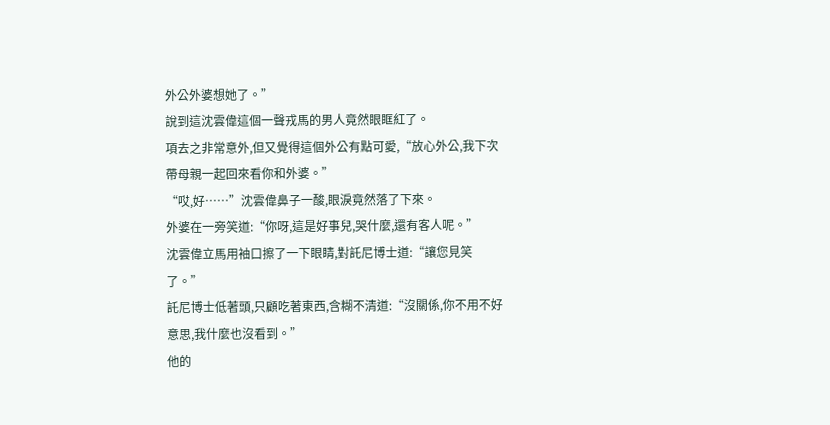外公外婆想她了。”
說到這沈雲偉這個一聲戎馬的男人竟然眼眶紅了。
項去之非常意外,但又覺得這個外公有點可愛,“放心外公,我下次帶母親一起回來看你和外婆。”
“哎,好……”沈雲偉鼻子一酸,眼淚竟然落了下來。
外婆在一旁笑道:“你呀,這是好事兒,哭什麼,還有客人呢。”
沈雲偉立馬用袖口擦了一下眼睛,對託尼博士道:“讓您見笑了。”
託尼博士低著頭,只顧吃著東西,含糊不清道:“沒關係,你不用不好意思,我什麼也沒看到。”
他的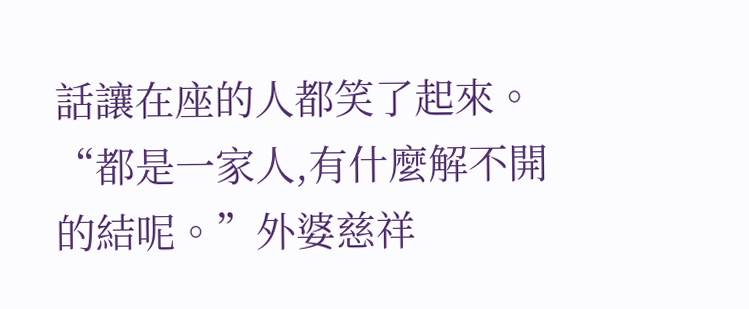話讓在座的人都笑了起來。
“都是一家人,有什麼解不開的結呢。”外婆慈祥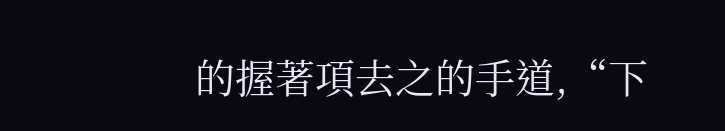的握著項去之的手道,“下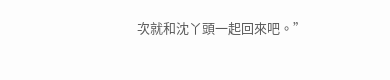次就和沈丫頭一起回來吧。”